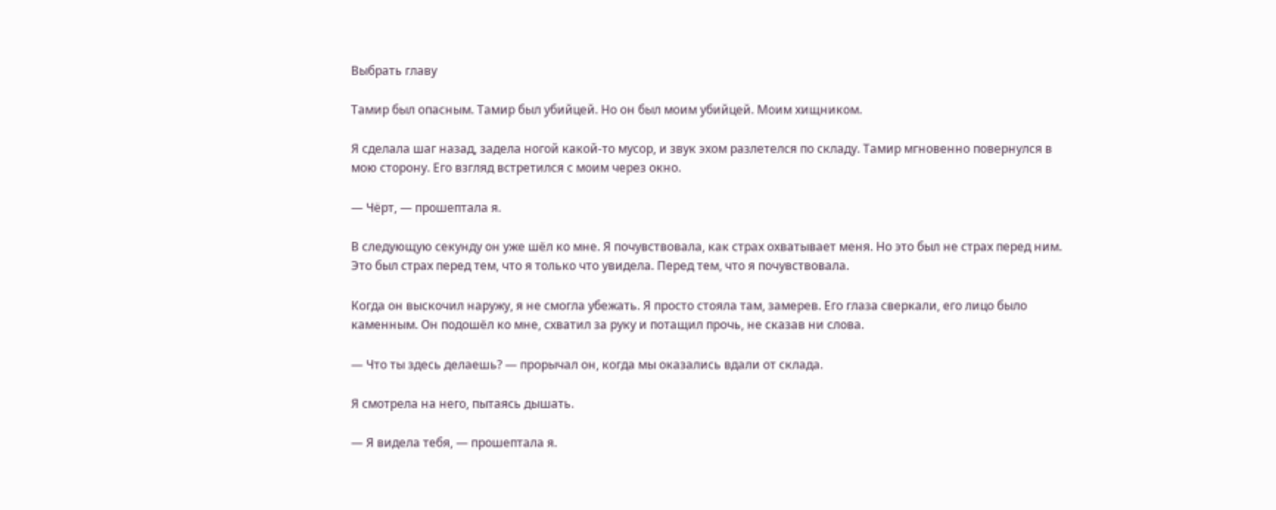Выбрать главу

Тамир был опасным. Тамир был убийцей. Но он был моим убийцей. Моим хищником.

Я сделала шаг назад, задела ногой какой-то мусор, и звук эхом разлетелся по складу. Тамир мгновенно повернулся в мою сторону. Его взгляд встретился с моим через окно.

— Чёрт, — прошептала я.

В следующую секунду он уже шёл ко мне. Я почувствовала, как страх охватывает меня. Но это был не страх перед ним. Это был страх перед тем, что я только что увидела. Перед тем, что я почувствовала.

Когда он выскочил наружу, я не смогла убежать. Я просто стояла там, замерев. Его глаза сверкали, его лицо было каменным. Он подошёл ко мне, схватил за руку и потащил прочь, не сказав ни слова.

— Что ты здесь делаешь? — прорычал он, когда мы оказались вдали от склада.

Я смотрела на него, пытаясь дышать.

— Я видела тебя, — прошептала я.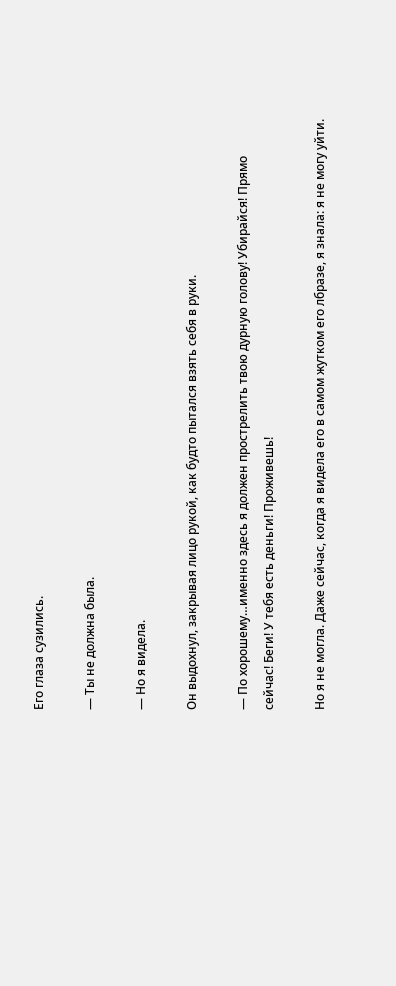Его глаза сузились.

— Ты не должна была.

— Но я видела.

Он выдохнул, закрывая лицо рукой, как будто пытался взять себя в руки.

— По хорошему…именно здесь я должен прострелить твою дурную голову! Убирайся! Прямо сейчас! Беги! У тебя есть деньги! Проживешь!

Но я не могла. Даже сейчас, когда я видела его в самом жутком его лбразе, я знала: я не могу уйти.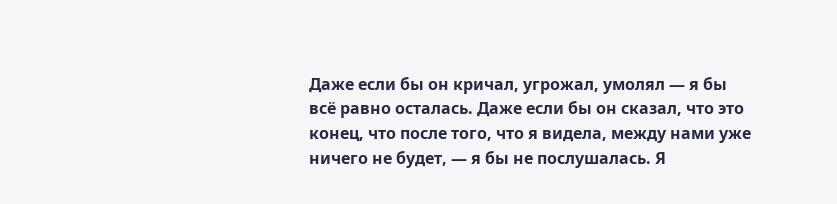Даже если бы он кричал, угрожал, умолял — я бы всё равно осталась. Даже если бы он сказал, что это конец, что после того, что я видела, между нами уже ничего не будет, — я бы не послушалась. Я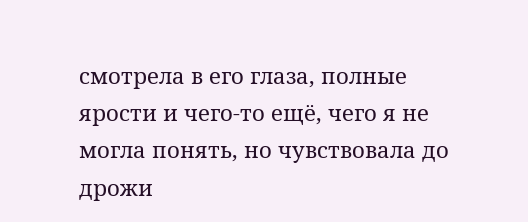смотрела в его глаза, полные ярости и чего-то ещё, чего я не могла понять, но чувствовала до дрожи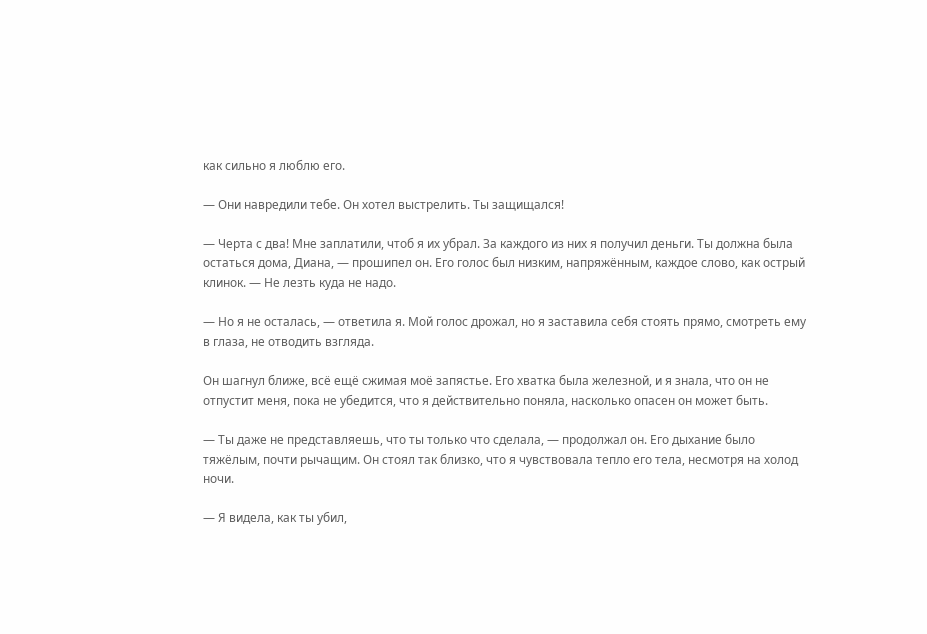как сильно я люблю его.

— Они навредили тебе. Он хотел выстрелить. Ты защищался!

— Черта с два! Мне заплатили, чтоб я их убрал. За каждого из них я получил деньги. Ты должна была остаться дома, Диана, — прошипел он. Его голос был низким, напряжённым, каждое слово, как острый клинок. — Не лезть куда не надо.

— Но я не осталась, — ответила я. Мой голос дрожал, но я заставила себя стоять прямо, смотреть ему в глаза, не отводить взгляда.

Он шагнул ближе, всё ещё сжимая моё запястье. Его хватка была железной, и я знала, что он не отпустит меня, пока не убедится, что я действительно поняла, насколько опасен он может быть.

— Ты даже не представляешь, что ты только что сделала, — продолжал он. Его дыхание было тяжёлым, почти рычащим. Он стоял так близко, что я чувствовала тепло его тела, несмотря на холод ночи.

— Я видела, как ты убил,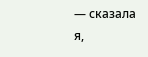— сказала я,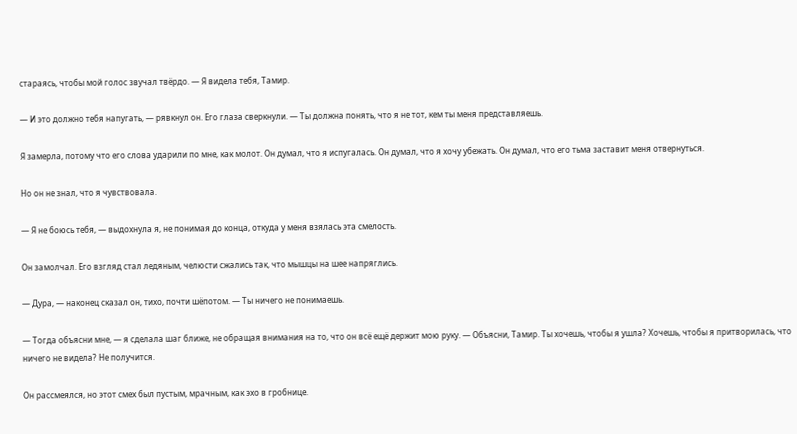стараясь, чтобы мой голос звучал твёрдо. — Я видела тебя, Тамир.

— И это должно тебя напугать, — рявкнул он. Его глаза сверкнули. — Ты должна понять, что я не тот, кем ты меня представляешь.

Я замерла, потому что его слова ударили по мне, как молот. Он думал, что я испугалась. Он думал, что я хочу убежать. Он думал, что его тьма заставит меня отвернуться.

Но он не знал, что я чувствовала.

— Я не боюсь тебя, — выдохнула я, не понимая до конца, откуда у меня взялась эта смелость.

Он замолчал. Его взгляд стал ледяным, челюсти сжались так, что мышцы на шее напряглись.

— Дура, — наконец сказал он, тихо, почти шёпотом. — Ты ничего не понимаешь.

— Тогда объясни мне, — я сделала шаг ближе, не обращая внимания на то, что он всё ещё держит мою руку. — Объясни, Тамир. Ты хочешь, чтобы я ушла? Хочешь, чтобы я притворилась, что ничего не видела? Не получится.

Он рассмеялся, но этот смех был пустым, мрачным, как эхо в гробнице.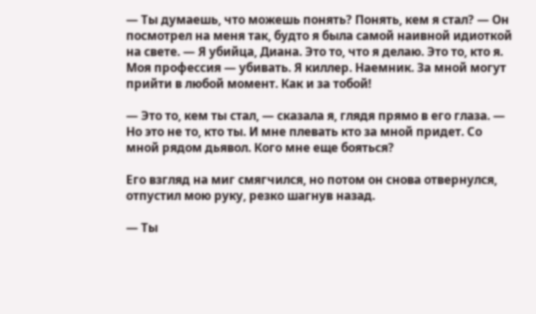— Ты думаешь, что можешь понять? Понять, кем я стал? — Он посмотрел на меня так, будто я была самой наивной идиоткой на свете. — Я убийца, Диана. Это то, что я делаю. Это то, кто я. Моя профессия — убивать. Я киллер. Наемник. За мной могут прийти в любой момент. Как и за тобой!

— Это то, кем ты стал, — сказала я, глядя прямо в его глаза. — Но это не то, кто ты. И мне плевать кто за мной придет. Со мной рядом дьявол. Кого мне еще бояться?

Его взгляд на миг смягчился, но потом он снова отвернулся, отпустил мою руку, резко шагнув назад.

— Ты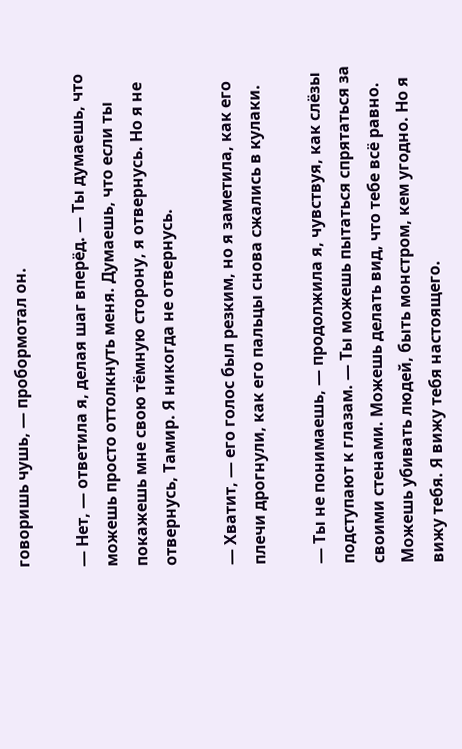говоришь чушь, — пробормотал он.

— Нет, — ответила я, делая шаг вперёд. — Ты думаешь, что можешь просто оттолкнуть меня. Думаешь, что если ты покажешь мне свою тёмную сторону, я отвернусь. Но я не отвернусь, Тамир. Я никогда не отвернусь.

— Хватит, — его голос был резким, но я заметила, как его плечи дрогнули, как его пальцы снова сжались в кулаки.

— Ты не понимаешь, — продолжила я, чувствуя, как слёзы подступают к глазам. — Ты можешь пытаться спрятаться за своими стенами. Можешь делать вид, что тебе всё равно. Можешь убивать людей, быть монстром, кем угодно. Но я вижу тебя. Я вижу тебя настоящего.